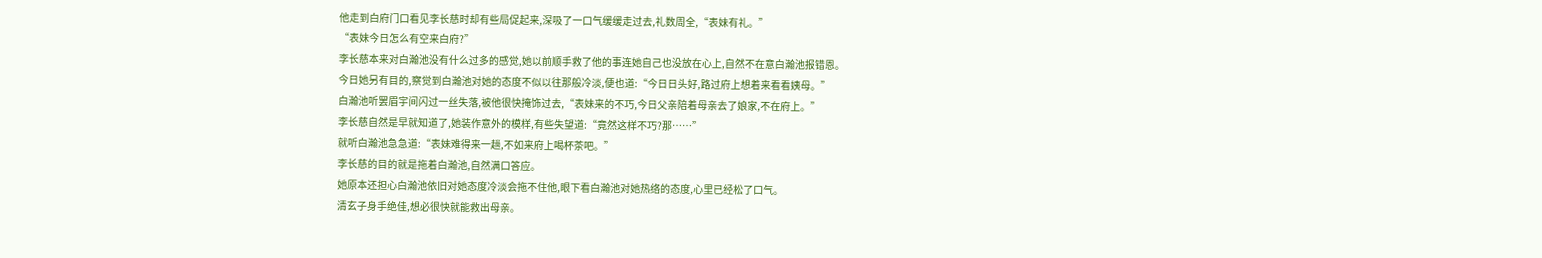他走到白府门口看见李长慈时却有些局促起来,深吸了一口气缓缓走过去,礼数周全,“表妹有礼。”
“表妹今日怎么有空来白府?”
李长慈本来对白瀚池没有什么过多的感觉,她以前顺手救了他的事连她自己也没放在心上,自然不在意白瀚池报错恩。
今日她另有目的,察觉到白瀚池对她的态度不似以往那般冷淡,便也道:“今日日头好,路过府上想着来看看姨母。”
白瀚池听罢眉宇间闪过一丝失落,被他很快掩饰过去,“表妹来的不巧,今日父亲陪着母亲去了娘家,不在府上。”
李长慈自然是早就知道了,她装作意外的模样,有些失望道:“竟然这样不巧?那……”
就听白瀚池急急道:“表妹难得来一趟,不如来府上喝杯茶吧。”
李长慈的目的就是拖着白瀚池,自然满口答应。
她原本还担心白瀚池依旧对她态度冷淡会拖不住他,眼下看白瀚池对她热络的态度,心里已经松了口气。
清玄子身手绝佳,想必很快就能救出母亲。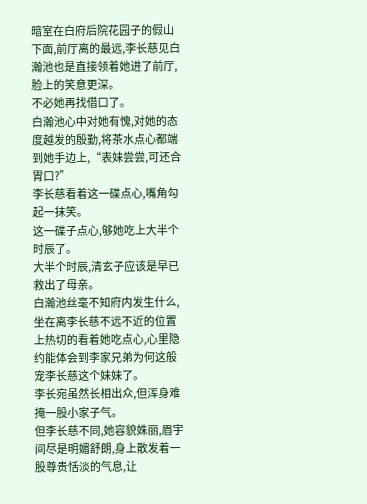暗室在白府后院花园子的假山下面,前厅离的最远,李长慈见白瀚池也是直接领着她进了前厅,脸上的笑意更深。
不必她再找借口了。
白瀚池心中对她有愧,对她的态度越发的殷勤,将茶水点心都端到她手边上,“表妹尝尝,可还合胃口?”
李长慈看着这一碟点心,嘴角勾起一抹笑。
这一碟子点心,够她吃上大半个时辰了。
大半个时辰,清玄子应该是早已救出了母亲。
白瀚池丝毫不知府内发生什么,坐在离李长慈不远不近的位置上热切的看着她吃点心,心里隐约能体会到李家兄弟为何这般宠李长慈这个妹妹了。
李长宛虽然长相出众,但浑身难掩一股小家子气。
但李长慈不同,她容貌姝丽,眉宇间尽是明媚舒朗,身上散发着一股尊贵恬淡的气息,让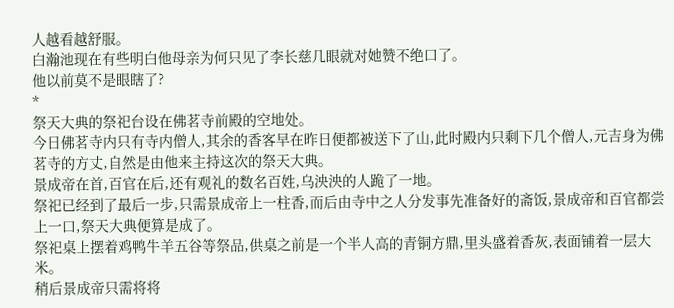人越看越舒服。
白瀚池现在有些明白他母亲为何只见了李长慈几眼就对她赞不绝口了。
他以前莫不是眼瞎了?
*
祭天大典的祭祀台设在佛茗寺前殿的空地处。
今日佛茗寺内只有寺内僧人,其余的香客早在昨日便都被送下了山,此时殿内只剩下几个僧人,元吉身为佛茗寺的方丈,自然是由他来主持这次的祭天大典。
景成帝在首,百官在后,还有观礼的数名百姓,乌泱泱的人跪了一地。
祭祀已经到了最后一步,只需景成帝上一柱香,而后由寺中之人分发事先准备好的斋饭,景成帝和百官都尝上一口,祭天大典便算是成了。
祭祀桌上摆着鸡鸭牛羊五谷等祭品,供桌之前是一个半人高的青铜方鼎,里头盛着香灰,表面铺着一层大米。
稍后景成帝只需将将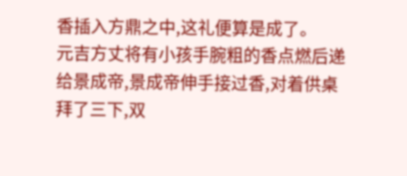香插入方鼎之中,这礼便算是成了。
元吉方丈将有小孩手腕粗的香点燃后递给景成帝,景成帝伸手接过香,对着供桌拜了三下,双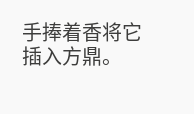手捧着香将它插入方鼎。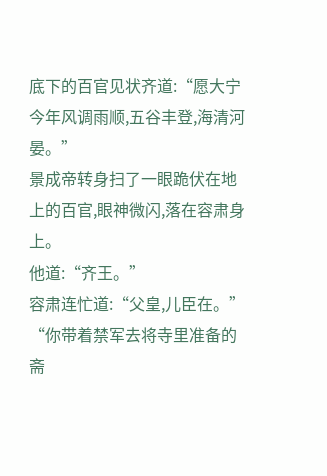底下的百官见状齐道:“愿大宁今年风调雨顺,五谷丰登,海清河晏。”
景成帝转身扫了一眼跪伏在地上的百官,眼神微闪,落在容肃身上。
他道:“齐王。”
容肃连忙道:“父皇,儿臣在。”
“你带着禁军去将寺里准备的斋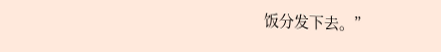饭分发下去。”